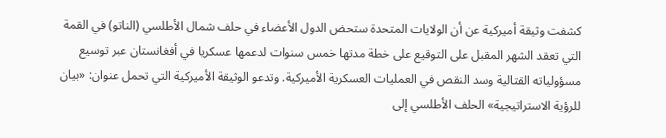كشفت وثيقة أميركية عن أن الولايات المتحدة ستحض الدول الأعضاء في حلف شمال الأطلسي (الناتو) في القمة التي تعقد الشهر المقبل على التوقيع على خطة مدتها خمس سنوات لدعمها عسكريا في أفغانستان عبر توسيع مسؤولياته القتالية وسد النقص في العمليات العسكرية الأميركية. وتدعو الوثيقة الأميركية التي تحمل عنوان: «بيان للرؤية الاستراتيجية» الحلف الأطلسي إلى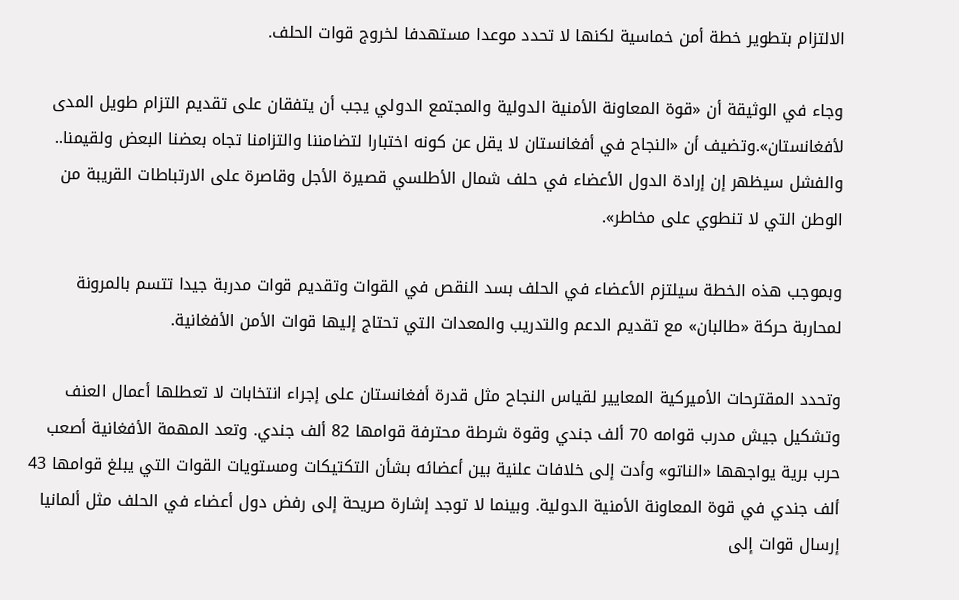الالتزام بتطوير خطة أمن خماسية لكنها لا تحدد موعدا مستهدفا لخروج قوات الحلف.

وجاء في الوثيقة أن «قوة المعاونة الأمنية الدولية والمجتمع الدولي يجب أن يتفقان على تقديم التزام طويل المدى لأفغانستان».وتضيف أن «النجاح في أفغانستان لا يقل عن كونه اختبارا لتضامننا والتزامنا تجاه بعضنا البعض ولقيمنا.. والفشل سيظهر إن إرادة الدول الأعضاء في حلف شمال الأطلسي قصيرة الأجل وقاصرة على الارتباطات القريبة من الوطن التي لا تنطوي على مخاطر».

وبموجب هذه الخطة سيلتزم الأعضاء في الحلف بسد النقص في القوات وتقديم قوات مدربة جيدا تتسم بالمرونة لمحاربة حركة «طالبان» مع تقديم الدعم والتدريب والمعدات التي تحتاج إليها قوات الأمن الأفغانية.

وتحدد المقترحات الأميركية المعايير لقياس النجاح مثل قدرة أفغانستان على إجراء انتخابات لا تعطلها أعمال العنف وتشكيل جيش مدرب قوامه 70 ألف جندي وقوة شرطة محترفة قوامها 82 ألف جندي. وتعد المهمة الأفغانية أصعب حرب برية يواجهها «الناتو» وأدت إلى خلافات علنية بين أعضائه بشأن التكتيكات ومستويات القوات التي يبلغ قوامها 43 ألف جندي في قوة المعاونة الأمنية الدولية. وبينما لا توجد إشارة صريحة إلى رفض دول أعضاء في الحلف مثل ألمانيا إرسال قوات إلى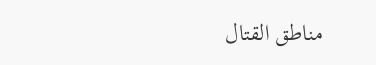مناطق القتال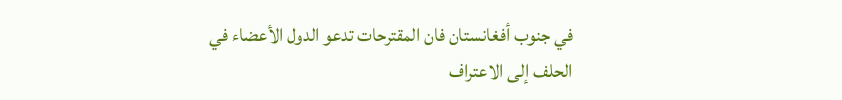في جنوب أفغانستان فان المقترحات تدعو الدول الأعضاء في الحلف إلى الاعتراف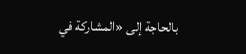بالحاجة إلى «المشاركة في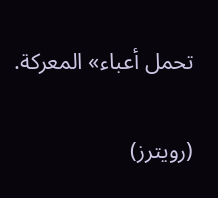تحمل أعباء» المعركة.

(رويترز)